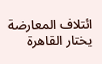ائتلاف المعارضة يختار القاهرة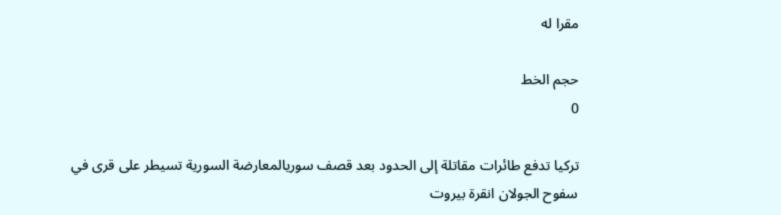مقرا له

حجم الخط
0

تركيا تدفع طائرات مقاتلة إلى الحدود بعد قصف سوريالمعارضة السورية تسيطر على قرى في سفوح الجولان انقرة بيروت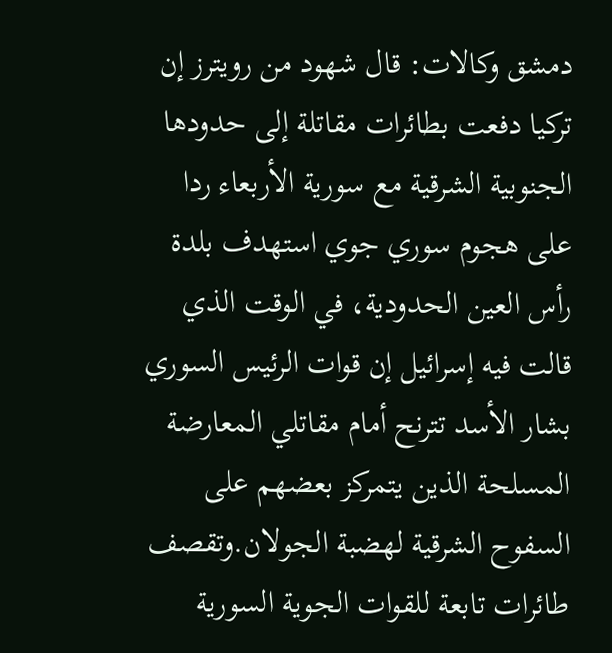دمشق وكالات: قال شهود من رويترز إن تركيا دفعت بطائرات مقاتلة إلى حدودها الجنوبية الشرقية مع سورية الأربعاء ردا على هجوم سوري جوي استهدف بلدة رأس العين الحدودية، في الوقت الذي قالت فيه إسرائيل إن قوات الرئيس السوري بشار الأسد تترنح أمام مقاتلي المعارضة المسلحة الذين يتمركز بعضهم على السفوح الشرقية لهضبة الجولان.وتقصف طائرات تابعة للقوات الجوية السورية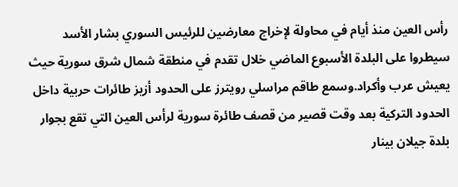رأس العين منذ أيام في محاولة لإخراج معارضين للرئيس السوري بشار الأسد سيطروا على البلدة الأسبوع الماضي خلال تقدم في منطقة شمال شرق سورية حيث يعيش عرب وأكراد.وسمع طاقم مراسلي رويترز على الحدود أزيز طائرات حربية داخل الحدود التركية بعد وقت قصير من قصف طائرة سورية لرأس العين التي تقع بجوار بلدة جيلان بينار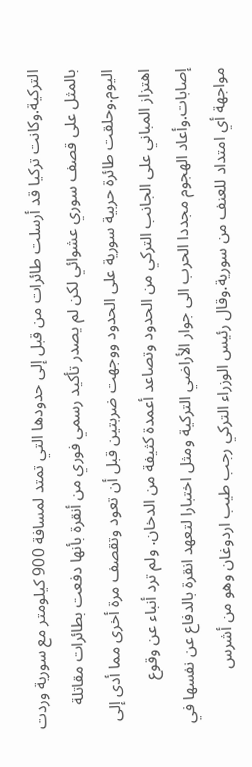التركية.وكانت تركيا قد أرسلت طائرات من قبل إلى حدودها التي تمتد لمسافة 900 كيلومتر مع سورية وردت بالمثل على قصف سوري عشوائي لكن لم يصدر تأكيد رسمي فوري من أنقرة بأنها دفعت بطائرات مقاتلة اليوم.وحلقت طائرة حربية سورية على الحدود ووجهت ضربتين قبل أن تعود وتقصف مرة أخرى مما أدى إلى اهتزاز المباني على الجانب التركي من الحدود وتصاعد أعمدة كثيفة من الدخان. ولم ترد أنباء عن وقوع إصابات.وأعاد الهجوم مجددا الحرب الى جوار الأراضي التركية ومثل اختبارا لتعهد انقرة بالدفاع عن نفسها في مواجهة أي امتداد للعنف من سورية.وقال رئيس الوزراء التركي رجب طيب اردوغان وهو من أشرس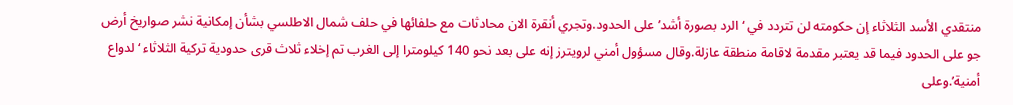منتقدي الأسد الثلاثاء إن حكومته لن تتردد في ‘الرد بصورة أشد’ على الحدود.وتجري أنقرة الان محادثات مع حلفائها في حلف شمال الاطلسي بشأن إمكانية نشر صواريخ أرض جو على الحدود فيما قد يعتبر مقدمة لاقامة منطقة عازلة.وقال مسؤول أمني لرويترز إنه على بعد نحو 140 كيلومترا إلى الغرب تم إخلاء ثلاث قرى حدودية تركية الثلاثاء ‘لدواع أمنية’.وعلى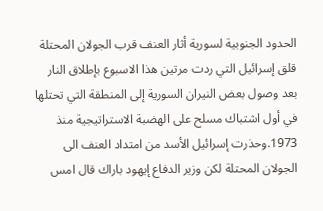الحدود الجنوبية لسورية أثار العنف قرب الجولان المحتلة قلق إسرائيل التي ردت مرتين هذا الاسبوع بإطلاق النار بعد وصول بعض النيران السورية إلى المنطقة التي تحتلها في أول اشتباك مسلح على الهضبة الاستراتيجية منذ 1973.وحذرت إسرائيل الأسد من امتداد العنف الى الجولان المحتلة لكن وزير الدفاع إيهود باراك قال امس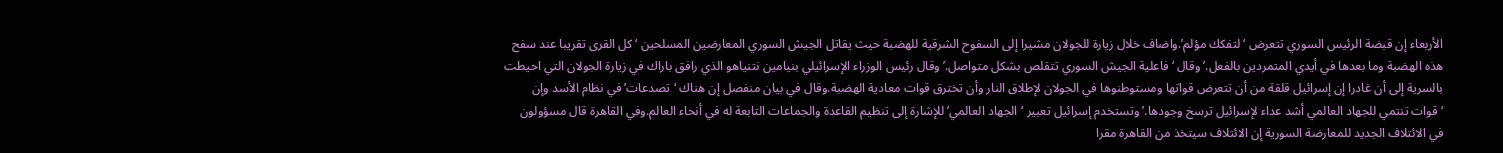الأربعاء إن قبضة الرئيس السوري تتعرض ‘لتفكك مؤلم’.واضاف خلال زيارة للجولان مشيرا إلى السفوح الشرقية للهضبة حيث يقاتل الجيش السوري المعارضين المسلحين ‘كل القرى تقريبا عند سفح هذه الهضبة وما بعدها في أيدي المتمردين بالفعل.’ وقال ‘فاعلية الجيش السوري تتقلص بشكل متواصل.’وقال رئيس الوزراء الإسرائيلي بنيامين نتنياهو الذي رافق باراك في زيارة الجولان التي احيطت بالسرية إلى أن غادرا إن إسرائيل قلقة من أن تتعرض قواتها ومستوطنوها في الجولان لإطلاق النار وأن تخترق قوات معادية الهضبة.وقال في بيان منفصل إن هناك ‘تصدعات’ في نظام الأسد وإن ‘قوات تنتمي للجهاد العالمي أشد عداء لإسرائيل ترسخ وجودها.’ وتستخدم إسرائيل تعبير ‘الجهاد العالمي’ للإشارة إلى تنظيم القاعدة والجماعات التابعة له في أنحاء العالم.وفي القاهرة قال مسؤولون في الائتلاف الجديد للمعارضة السورية إن الائتلاف سيتخذ من القاهرة مقرا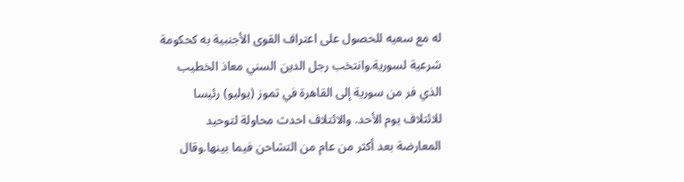له مع سعيه للحصول على اعتراف القوى الأجنبية به كحكومة شرعية لسورية.وانتخب رجل الدين السني معاذ الخطيب الذي فر من سورية إلى القاهرة في تموز (يوليو) رئيسا للائتلاف يوم الأحد. والائتلاف احدث محاولة لتوحيد المعارضة بعد أكثر من عام من التشاحن فيما بينها.وقال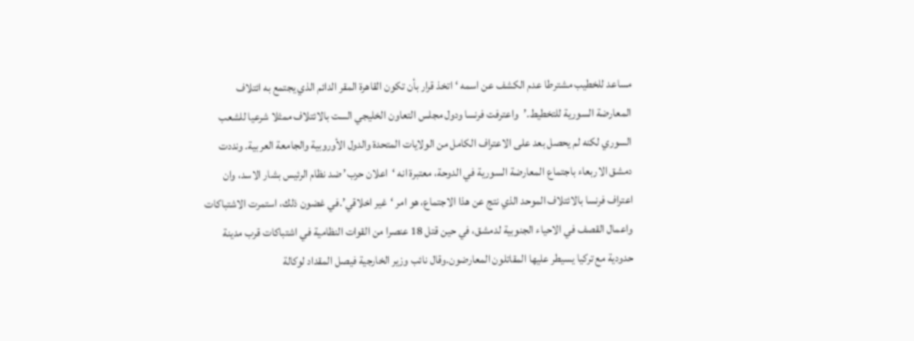مساعد للخطيب مشترطا عدم الكشف عن اسمه ‘اتخذ قرار بأن تكون القاهرة المقر الدائم الذي يجتمع به ائتلاف المعارضة السورية للتخطيط.’واعترفت فرنسا ودول مجلس التعاون الخليجي الست بالائتلاف ممثلا شرعيا للشعب السوري لكنه لم يحصل بعد على الاعتراف الكامل من الولايات المتحدة والدول الأوروبية والجامعة العربية. ونددت دمشق الاربعاء باجتماع المعارضة السورية في الدوحة، معتبرة انه ‘اعلان حرب’ ضد نظام الرئيس بشار الاسد، وان اعتراف فرنسا بالائتلاف الموحد الذي نتج عن هذا الاجتماع، هو امر ‘غير اخلاقي’.في غضون ذلك، استمرت الاشتباكات واعمال القصف في الاحياء الجنوبية لدمشق، في حين قتل 18 عنصرا من القوات النظامية في اشتباكات قرب مدينة حدودية مع تركيا يسيطر عليها المقاتلون المعارضون.وقال نائب وزير الخارجية فيصل المقداد لوكالة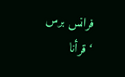فرانس برس ‘قرأنا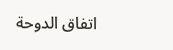اتفاق الدوحة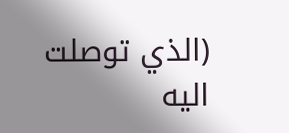(الذي توصلت اليه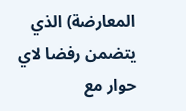المعارضة) الذي يتضمن رفضا لاي حوار مع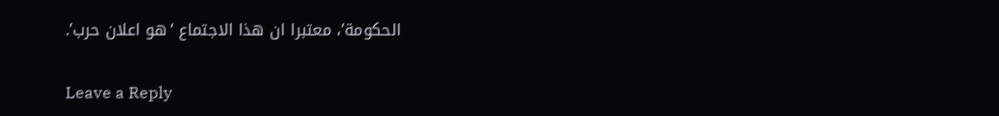الحكومة’، معتبرا ان هذا الاجتماع ‘هو اعلان حرب’.

Leave a Reply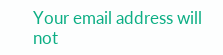Your email address will not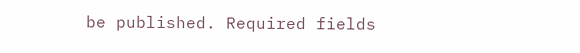be published. Required fields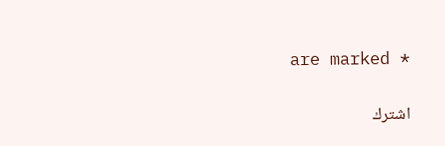are marked *

اشترك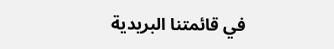في قائمتنا البريدية